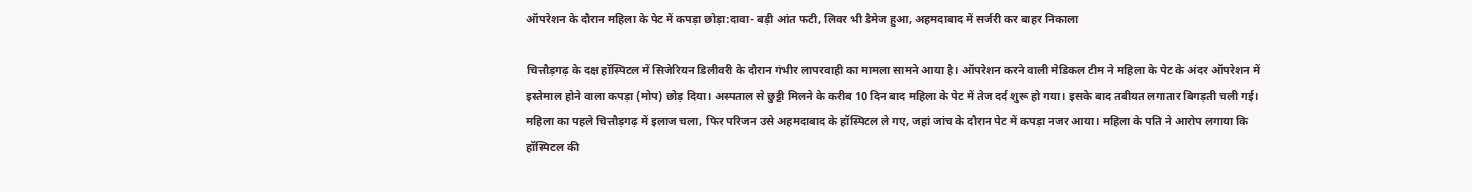ऑपरेशन के दौरान महिला के पेट में कपड़ा छोड़ा:दावा- बड़ी आंत फटी, लिवर भी डैमेज हुआ, अहमदाबाद में सर्जरी कर बाहर निकाला

चित्तौड़गढ़ के दक्ष हॉस्पिटल में सिजेरियन डिलीवरी के दौरान गंभीर लापरवाही का मामला सामने आया है। ऑपरेशन करने वाली मेडिकल टीम ने महिला के पेट के अंदर ऑपरेशन में इस्तेमाल होने वाला कपड़ा (मोप) छोड़ दिया। अस्पताल से छुट्टी मिलने के करीब 10 दिन बाद महिला के पेट में तेज दर्द शुरू हो गया। इसके बाद तबीयत लगातार बिगड़ती चली गई। महिला का पहले चित्तौड़गढ़ में इलाज चला, फिर परिजन उसे अहमदाबाद के हॉस्पिटल ले गए, जहां जांच के दौरान पेट में कपड़ा नजर आया। महिला के पति ने आरोप लगाया कि हॉस्पिटल की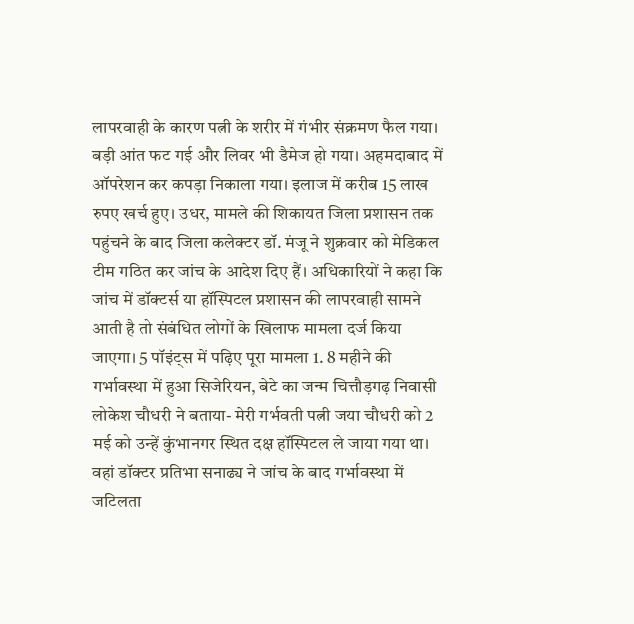लापरवाही के कारण पत्नी के शरीर में गंभीर संक्रमण फैल गया। बड़ी आंत फट गई और लिवर भी डैमेज हो गया। अहमदाबाद में ऑपरेशन कर कपड़ा निकाला गया। इलाज में करीब 15 लाख रुपए खर्च हुए। उधर, मामले की शिकायत जिला प्रशासन तक पहुंचने के बाद जिला कलेक्टर डॉ. मंजू ने शुक्रवार को मेडिकल टीम गठित कर जांच के आदेश दिए हैं। अधिकारियों ने कहा कि जांच में डॉक्टर्स या हॉस्पिटल प्रशासन की लापरवाही सामने आती है तो संबंधित लोगों के खिलाफ मामला दर्ज किया जाएगा। 5 पॉइंट्स में पढ़िए पूरा मामला 1. 8 महीने की गर्भावस्था में हुआ सिजेरियन, बेटे का जन्म चित्तौड़गढ़ निवासी लोकेश चौधरी ने बताया- मेरी गर्भवती पत्नी जया चौधरी को 2 मई को उन्हें कुंभानगर स्थित दक्ष हॉस्पिटल ले जाया गया था। वहां डॉक्टर प्रतिभा सनाढ्य ने जांच के बाद गर्भावस्था में जटिलता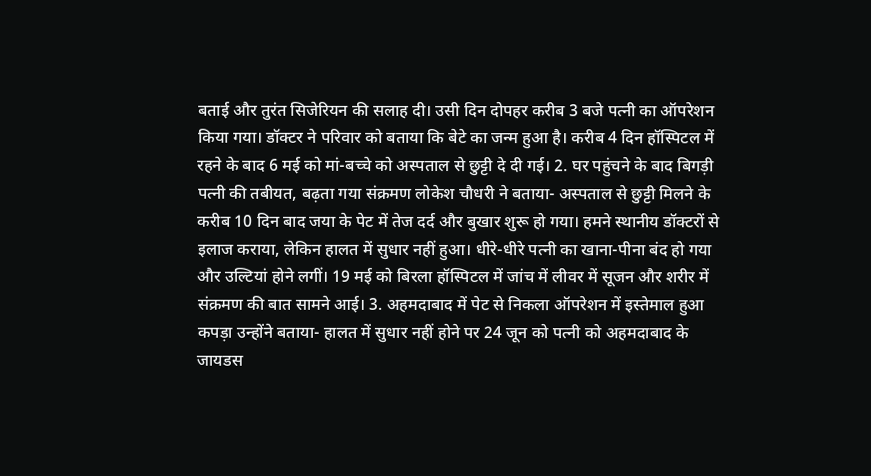बताई और तुरंत सिजेरियन की सलाह दी। उसी दिन दोपहर करीब 3 बजे पत्नी का ऑपरेशन किया गया। डॉक्टर ने परिवार को बताया कि बेटे का जन्म हुआ है। करीब 4 दिन हॉस्पिटल में रहने के बाद 6 मई को मां-बच्चे को अस्पताल से छुट्टी दे दी गई। 2. घर पहुंचने के बाद बिगड़ी पत्नी की तबीयत, बढ़ता गया संक्रमण लोकेश चौधरी ने बताया- अस्पताल से छुट्टी मिलने के करीब 10 दिन बाद जया के पेट में तेज दर्द और बुखार शुरू हो गया। हमने स्थानीय डॉक्टरों से इलाज कराया, लेकिन हालत में सुधार नहीं हुआ। धीरे-धीरे पत्नी का खाना-पीना बंद हो गया और उल्टियां होने लगीं। 19 मई को बिरला हॉस्पिटल में जांच में लीवर में सूजन और शरीर में संक्रमण की बात सामने आई। 3. अहमदाबाद में पेट से निकला ऑपरेशन में इस्तेमाल हुआ कपड़ा उन्होंने बताया- हालत में सुधार नहीं होने पर 24 जून को पत्नी को अहमदाबाद के जायडस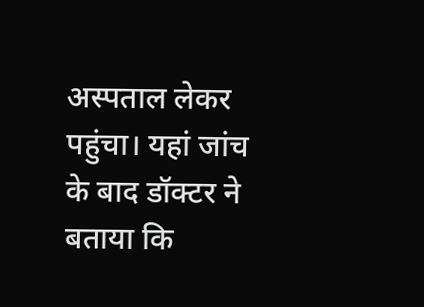अस्पताल लेकर पहुंचा। यहां जांच के बाद डॉक्टर ने बताया कि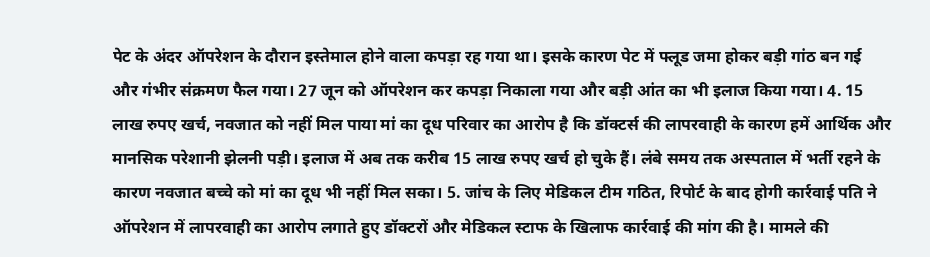पेट के अंदर ऑपरेशन के दौरान इस्तेमाल होने वाला कपड़ा रह गया था। इसके कारण पेट में फ्लूड जमा होकर बड़ी गांठ बन गई और गंभीर संक्रमण फैल गया। 27 जून को ऑपरेशन कर कपड़ा निकाला गया और बड़ी आंत का भी इलाज किया गया। 4. 15 लाख रुपए खर्च, नवजात को नहीं मिल पाया मां का दूध परिवार का आरोप है कि डॉक्टर्स की लापरवाही के कारण हमें आर्थिक और मानसिक परेशानी झेलनी पड़ी। इलाज में अब तक करीब 15 लाख रुपए खर्च हो चुके हैं। लंबे समय तक अस्पताल में भर्ती रहने के कारण नवजात बच्चे को मां का दूध भी नहीं मिल सका। 5. जांच के लिए मेडिकल टीम गठित, रिपोर्ट के बाद होगी कार्रवाई पति ने ऑपरेशन में लापरवाही का आरोप लगाते हुए डॉक्टरों और मेडिकल स्टाफ के खिलाफ कार्रवाई की मांग की है। मामले की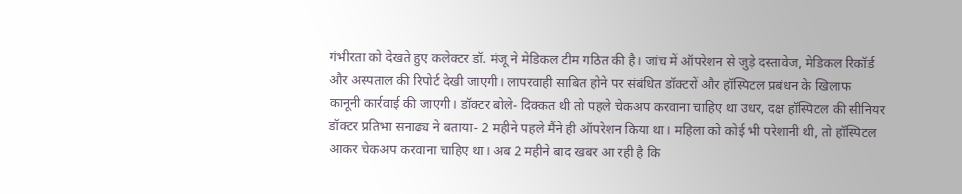गंभीरता को देखते हुए कलेक्टर डॉ. मंजू ने मेडिकल टीम गठित की है। जांच में ऑपरेशन से जुड़े दस्तावेज, मेडिकल रिकॉर्ड और अस्पताल की रिपोर्ट देखी जाएगी। लापरवाही साबित होने पर संबंधित डॉक्टरों और हॉस्पिटल प्रबंधन के खिलाफ कानूनी कार्रवाई की जाएगी। डॉक्टर बोले- दिक्कत थी तो पहले चेकअप करवाना चाहिए था उधर, दक्ष हॉस्पिटल की सीनियर डॉक्टर प्रतिभा सनाढ्य ने बताया- 2 महीने पहले मैंने ही ऑपरेशन किया था। महिला को कोई भी परेशानी थी, तो हॉस्पिटल आकर चेकअप करवाना चाहिए था। अब 2 महीने बाद खबर आ रही है कि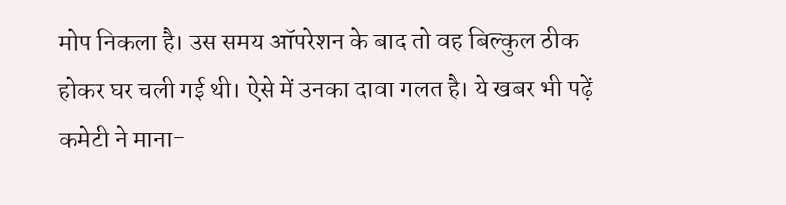मोप निकला है। उस समय ऑपरेशन के बाद तो वह बिल्कुल ठीक होकर घर चली गई थी। ऐसे में उनका दावा गलत है। ये खबर भी पढ़ें कमेटी ने माना-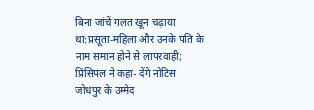बिना जांचें गलत खून चढ़ाया था:प्रसूता-महिला और उनके पति के नाम समान होने से लापरवाही; प्रिंसिपल ने कहा- देंगे नोटिस जोधपुर के उम्मेद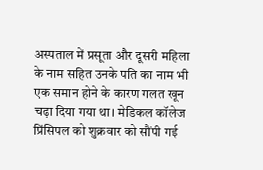अस्पताल में प्रसूता और दूसरी महिला के नाम सहित उनके पति का नाम भी एक समान होने के कारण गलत खून चढ़ा दिया गया था। मेडिकल कॉलेज प्रिंसिपल को शुक्रवार को सौंपी गई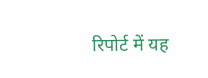रिपोर्ट में यह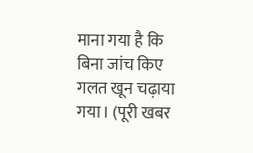माना गया है कि बिना जांच किए गलत खून चढ़ाया गया। (पूरी खबर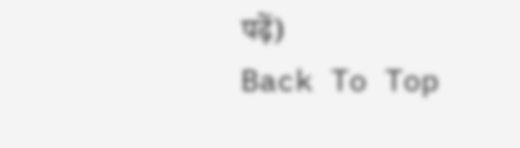पढ़ें)
Back To Top